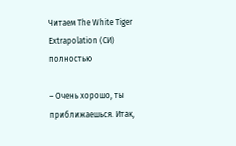Читаем The White Tiger Extrapolation (СИ) полностью

– Очень хорошо, ты приближаешься. Итак,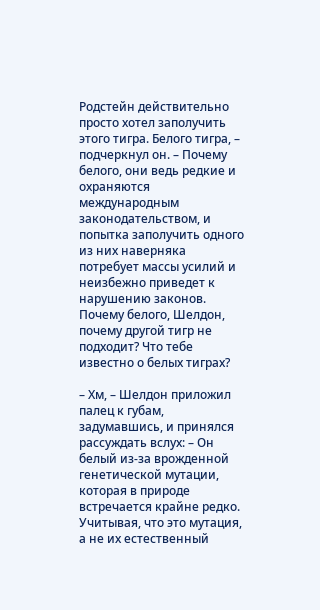Родстейн действительно просто хотел заполучить этого тигра. Белого тигра, – подчеркнул он. – Почему белого, они ведь редкие и охраняются международным законодательством, и попытка заполучить одного из них наверняка потребует массы усилий и неизбежно приведет к нарушению законов. Почему белого, Шелдон, почему другой тигр не подходит? Что тебе известно о белых тиграх?

– Хм, – Шелдон приложил палец к губам, задумавшись, и принялся рассуждать вслух: – Он белый из-за врожденной генетической мутации, которая в природе встречается крайне редко. Учитывая, что это мутация, а не их естественный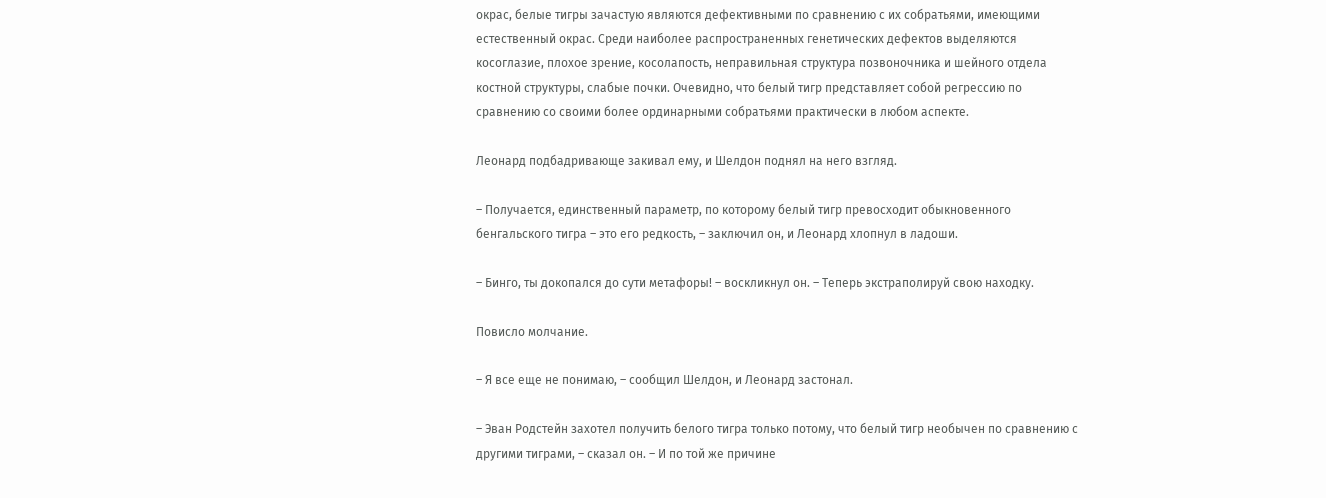окрас, белые тигры зачастую являются дефективными по сравнению с их собратьями, имеющими естественный окрас. Среди наиболее распространенных генетических дефектов выделяются косоглазие, плохое зрение, косолапость, неправильная структура позвоночника и шейного отдела костной структуры, слабые почки. Очевидно, что белый тигр представляет собой регрессию по сравнению со своими более ординарными собратьями практически в любом аспекте.

Леонард подбадривающе закивал ему, и Шелдон поднял на него взгляд.

– Получается, единственный параметр, по которому белый тигр превосходит обыкновенного бенгальского тигра – это его редкость, – заключил он, и Леонард хлопнул в ладоши.

– Бинго, ты докопался до сути метафоры! – воскликнул он. – Теперь экстраполируй свою находку.

Повисло молчание.

– Я все еще не понимаю, – сообщил Шелдон, и Леонард застонал.

– Эван Родстейн захотел получить белого тигра только потому, что белый тигр необычен по сравнению с другими тиграми, – сказал он. – И по той же причине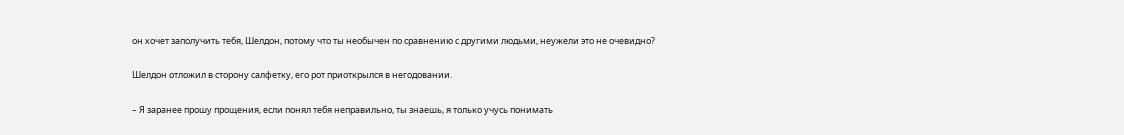он хочет заполучить тебя, Шелдон, потому что ты необычен по сравнению с другими людьми, неужели это не очевидно?

Шелдон отложил в сторону салфетку, его рот приоткрылся в негодовании.

– Я заранее прошу прощения, если понял тебя неправильно, ты знаешь, я только учусь понимать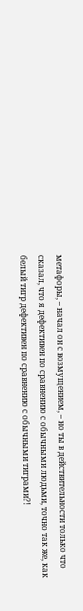метафоры, – начал он с возмущением, – но ты в действительности только что сказал, что я дефективен по сравнению с обычными людьми, точно так же, как белый тигр дефективен по сравнению с обычными тиграми?!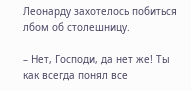Леонарду захотелось побиться лбом об столешницу.

– Нет, Господи, да нет же! Ты как всегда понял все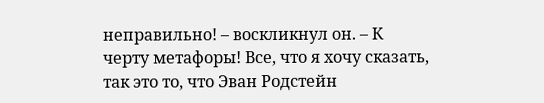неправильно! – воскликнул он. – К черту метафоры! Все, что я хочу сказать, так это то, что Эван Родстейн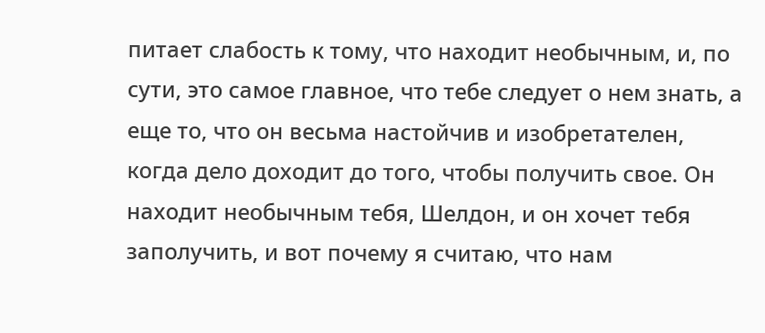питает слабость к тому, что находит необычным, и, по сути, это самое главное, что тебе следует о нем знать, а еще то, что он весьма настойчив и изобретателен, когда дело доходит до того, чтобы получить свое. Он находит необычным тебя, Шелдон, и он хочет тебя заполучить, и вот почему я считаю, что нам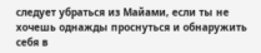следует убраться из Майами, если ты не хочешь однажды проснуться и обнаружить себя в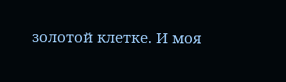золотой клетке. И моя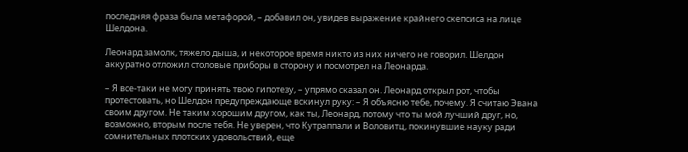последняя фраза была метафорой, – добавил он, увидев выражение крайнего скепсиса на лице Шелдона.

Леонард замолк, тяжело дыша, и некоторое время никто из них ничего не говорил. Шелдон аккуратно отложил столовые приборы в сторону и посмотрел на Леонарда.

– Я все-таки не могу принять твою гипотезу, – упрямо сказал он. Леонард открыл рот, чтобы протестовать, но Шелдон предупреждающе вскинул руку: – Я объясню тебе, почему. Я считаю Эвана своим другом. Не таким хорошим другом, как ты, Леонард, потому что ты мой лучший друг, но, возможно, вторым после тебя. Не уверен, что Кутраппали и Воловитц, покинувшие науку ради сомнительных плотских удовольствий, еще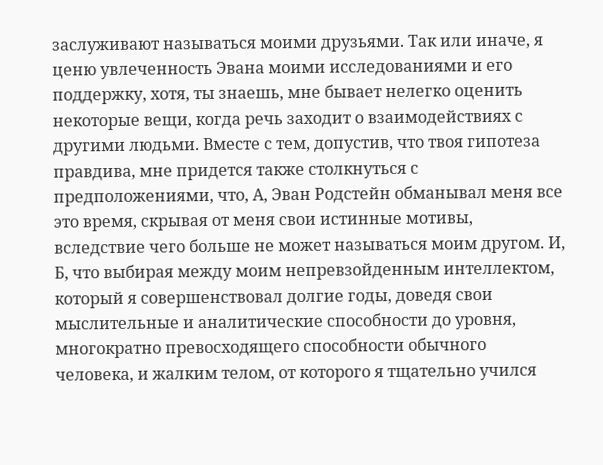заслуживают называться моими друзьями. Так или иначе, я ценю увлеченность Эвана моими исследованиями и его поддержку, хотя, ты знаешь, мне бывает нелегко оценить некоторые вещи, когда речь заходит о взаимодействиях с другими людьми. Вместе с тем, допустив, что твоя гипотеза правдива, мне придется также столкнуться с предположениями, что, А, Эван Родстейн обманывал меня все это время, скрывая от меня свои истинные мотивы, вследствие чего больше не может называться моим другом. И, Б, что выбирая между моим непревзойденным интеллектом, который я совершенствовал долгие годы, доведя свои мыслительные и аналитические способности до уровня, многократно превосходящего способности обычного человека, и жалким телом, от которого я тщательно учился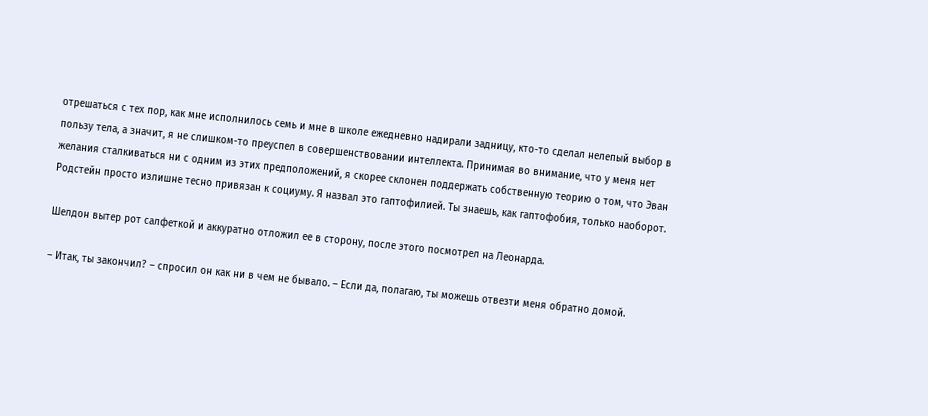отрешаться с тех пор, как мне исполнилось семь и мне в школе ежедневно надирали задницу, кто-то сделал нелепый выбор в пользу тела, а значит, я не слишком-то преуспел в совершенствовании интеллекта. Принимая во внимание, что у меня нет желания сталкиваться ни с одним из этих предположений, я скорее склонен поддержать собственную теорию о том, что Эван Родстейн просто излишне тесно привязан к социуму. Я назвал это гаптофилией. Ты знаешь, как гаптофобия, только наоборот.

Шелдон вытер рот салфеткой и аккуратно отложил ее в сторону, после этого посмотрел на Леонарда.

– Итак, ты закончил? – спросил он как ни в чем не бывало. – Если да, полагаю, ты можешь отвезти меня обратно домой.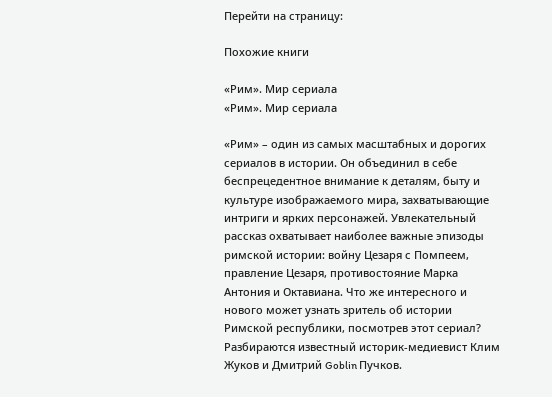Перейти на страницу:

Похожие книги

«Рим». Мир сериала
«Рим». Мир сериала

«Рим» – один из самых масштабных и дорогих сериалов в истории. Он объединил в себе беспрецедентное внимание к деталям, быту и культуре изображаемого мира, захватывающие интриги и ярких персонажей. Увлекательный рассказ охватывает наиболее важные эпизоды римской истории: войну Цезаря с Помпеем, правление Цезаря, противостояние Марка Антония и Октавиана. Что же интересного и нового может узнать зритель об истории Римской республики, посмотрев этот сериал? Разбираются известный историк-медиевист Клим Жуков и Дмитрий Goblin Пучков.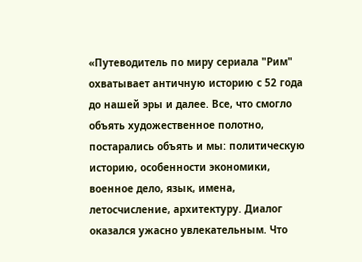«Путеводитель по миру сериала "Рим" охватывает античную историю с 52 года до нашей эры и далее. Все, что смогло объять художественное полотно, постарались объять и мы: политическую историю, особенности экономики, военное дело, язык, имена, летосчисление, архитектуру. Диалог оказался ужасно увлекательным. Что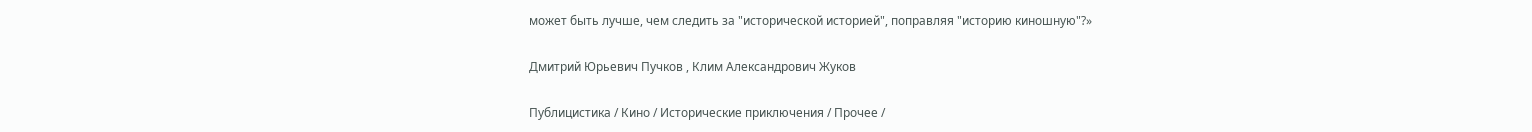может быть лучше, чем следить за "исторической историей", поправляя "историю киношную"?»

Дмитрий Юрьевич Пучков , Клим Александрович Жуков

Публицистика / Кино / Исторические приключения / Прочее /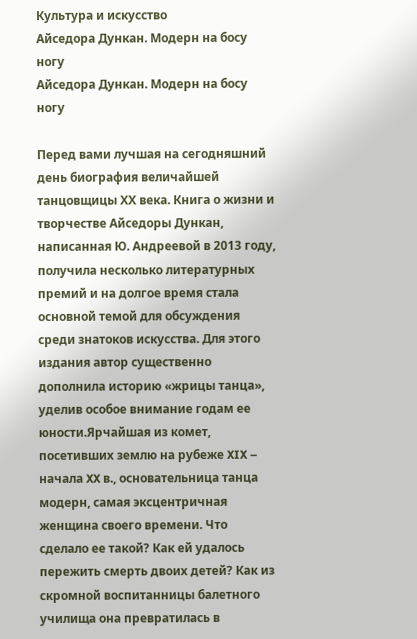Культура и искусство
Айседора Дункан. Модерн на босу ногу
Айседора Дункан. Модерн на босу ногу

Перед вами лучшая на сегодняшний день биография величайшей танцовщицы ХХ века. Книга о жизни и творчестве Айседоры Дункан, написанная Ю. Андреевой в 2013 году, получила несколько литературных премий и на долгое время стала основной темой для обсуждения среди знатоков искусства. Для этого издания автор существенно дополнила историю «жрицы танца», уделив особое внимание годам ее юности.Ярчайшая из комет, посетивших землю на рубеже XIX – начала XX в., основательница танца модерн, самая эксцентричная женщина своего времени. Что сделало ее такой? Как ей удалось пережить смерть двоих детей? Как из скромной воспитанницы балетного училища она превратилась в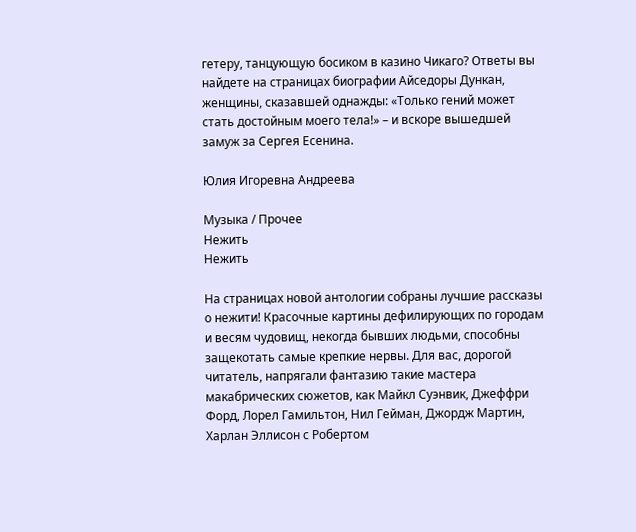гетеру, танцующую босиком в казино Чикаго? Ответы вы найдете на страницах биографии Айседоры Дункан, женщины, сказавшей однажды: «Только гений может стать достойным моего тела!» – и вскоре вышедшей замуж за Сергея Есенина.

Юлия Игоревна Андреева

Музыка / Прочее
Нежить
Нежить

На страницах новой антологии собраны лучшие рассказы о нежити! Красочные картины дефилирующих по городам и весям чудовищ, некогда бывших людьми, способны защекотать самые крепкие нервы. Для вас, дорогой читатель, напрягали фантазию такие мастера макабрических сюжетов, как Майкл Суэнвик, Джеффри Форд, Лорел Гамильтон, Нил Гейман, Джордж Мартин, Харлан Эллисон с Робертом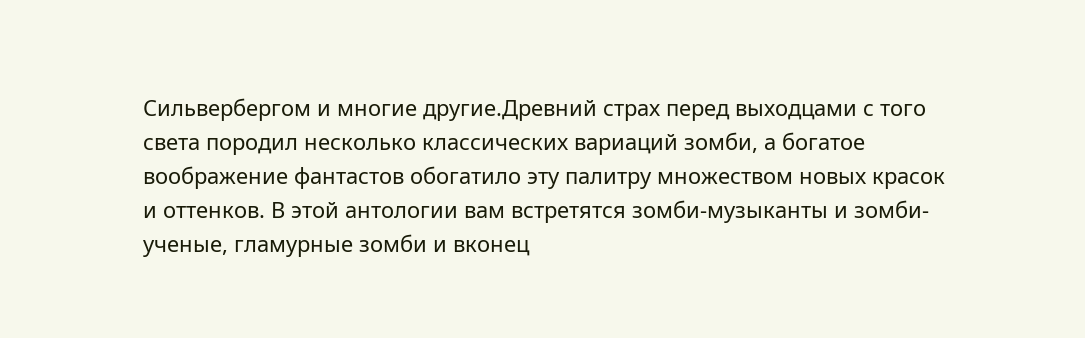Сильвербергом и многие другие.Древний страх перед выходцами с того света породил несколько классических вариаций зомби, а богатое воображение фантастов обогатило эту палитру множеством новых красок и оттенков. В этой антологии вам встретятся зомби-музыканты и зомби-ученые, гламурные зомби и вконец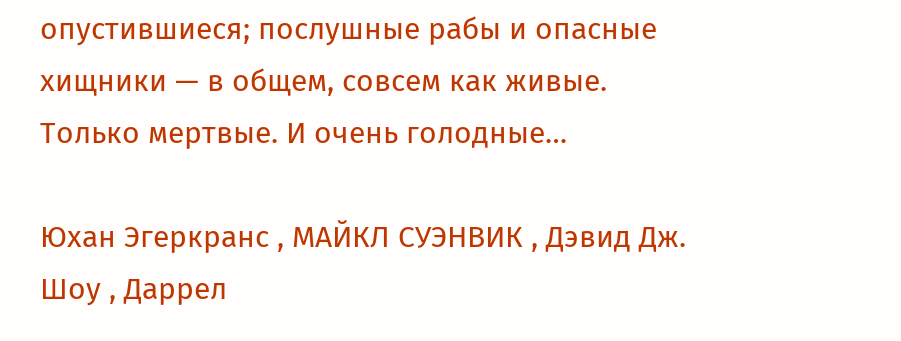опустившиеся; послушные рабы и опасные хищники — в общем, совсем как живые. Только мертвые. И очень голодные…

Юхан Эгеркранс , МАЙКЛ СУЭНВИК , Дэвид Дж. Шоу , Даррел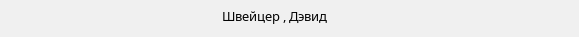Швейцер , Дэвид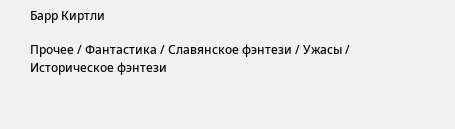Барр Киртли

Прочее / Фантастика / Славянское фэнтези / Ужасы / Историческое фэнтези